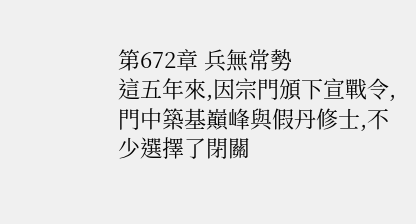第672章 兵無常勢
這五年來,因宗門頒下宣戰令,門中築基巔峰與假丹修士,不少選擇了閉關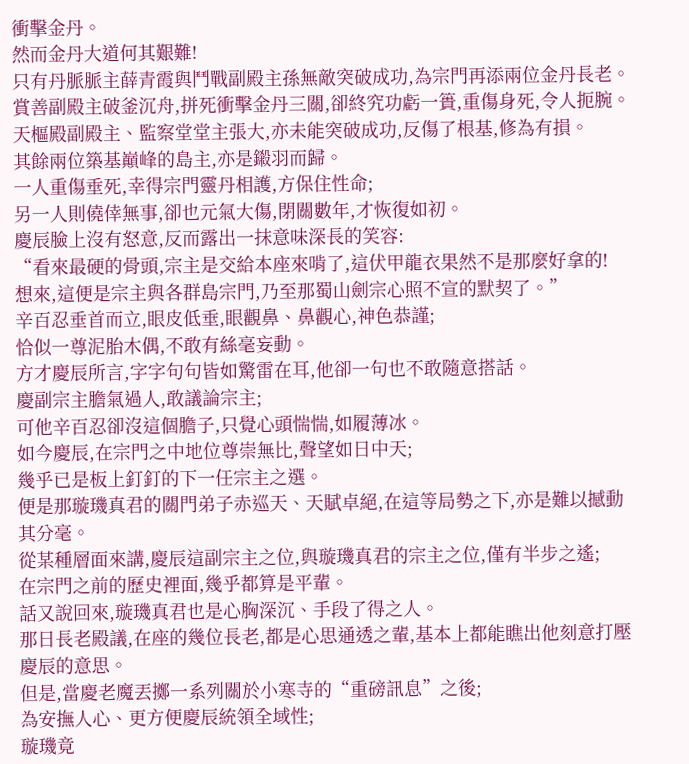衝擊金丹。
然而金丹大道何其艱難!
只有丹脈脈主薛青霞與鬥戰副殿主孫無敵突破成功,為宗門再添兩位金丹長老。
賞善副殿主破釜沉舟,拼死衝擊金丹三關,卻終究功虧一簣,重傷身死,令人扼腕。
天樞殿副殿主、監察堂堂主張大,亦未能突破成功,反傷了根基,修為有損。
其餘兩位築基巔峰的島主,亦是鎩羽而歸。
一人重傷垂死,幸得宗門靈丹相護,方保住性命;
另一人則僥倖無事,卻也元氣大傷,閉關數年,才恢復如初。
慶辰臉上沒有怒意,反而露出一抹意味深長的笑容:
“看來最硬的骨頭,宗主是交給本座來啃了,這伏甲龍衣果然不是那麼好拿的!
想來,這便是宗主與各群島宗門,乃至那蜀山劍宗心照不宣的默契了。”
辛百忍垂首而立,眼皮低垂,眼觀鼻、鼻觀心,神色恭謹;
恰似一尊泥胎木偶,不敢有絲毫妄動。
方才慶辰所言,字字句句皆如驚雷在耳,他卻一句也不敢隨意搭話。
慶副宗主膽氣過人,敢議論宗主;
可他辛百忍卻沒這個膽子,只覺心頭惴惴,如履薄冰。
如今慶辰,在宗門之中地位尊崇無比,聲望如日中天;
幾乎已是板上釘釘的下一任宗主之選。
便是那璇璣真君的關門弟子赤巡天、天賦卓絕,在這等局勢之下,亦是難以撼動其分毫。
從某種層面來講,慶辰這副宗主之位,與璇璣真君的宗主之位,僅有半步之遙;
在宗門之前的歷史裡面,幾乎都算是平輩。
話又說回來,璇璣真君也是心胸深沉、手段了得之人。
那日長老殿議,在座的幾位長老,都是心思通透之輩,基本上都能瞧出他刻意打壓慶辰的意思。
但是,當慶老魔丟擲一系列關於小寒寺的“重磅訊息”之後;
為安撫人心、更方便慶辰統領全域性;
璇璣竟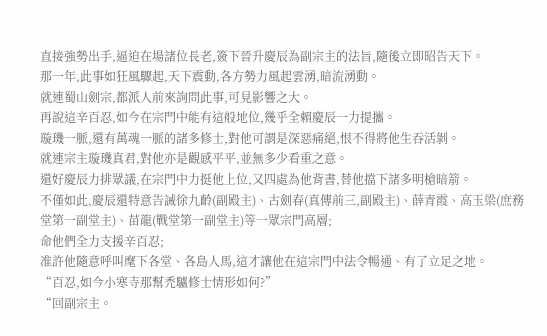直接強勢出手,逼迫在場諸位長老,簽下晉升慶辰為副宗主的法旨,隨後立即昭告天下。
那一年,此事如狂風驟起,天下震動,各方勢力風起雲湧,暗流湧動。
就連蜀山劍宗,都派人前來詢問此事,可見影響之大。
再說這辛百忍,如今在宗門中能有這般地位,幾乎全賴慶辰一力提攜。
璇璣一脈,還有萬魂一脈的諸多修士,對他可謂是深惡痛絕,恨不得將他生吞活剝。
就連宗主璇璣真君,對他亦是觀感平平,並無多少看重之意。
還好慶辰力排眾議,在宗門中力挺他上位,又四處為他背書,替他擋下諸多明槍暗箭。
不僅如此,慶辰還特意告誡徐九齡(副殿主)、古劍春(真傳前三,副殿主)、薛青霞、高玉梁(庶務堂第一副堂主)、苗龍(戰堂第一副堂主)等一眾宗門高層;
命他們全力支援辛百忍;
准許他隨意呼叫麾下各堂、各島人馬,這才讓他在這宗門中法令暢通、有了立足之地。
“百忍,如今小寒寺那幫禿驢修士情形如何?”
“回副宗主。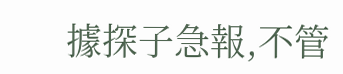據探子急報,不管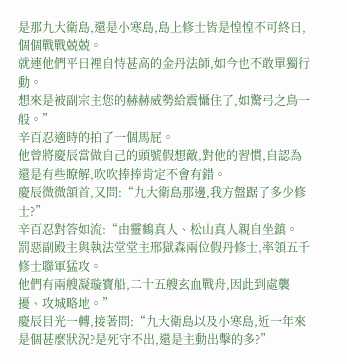是那九大衛島,還是小寒島,島上修士皆是惶惶不可終日,個個戰戰兢兢。
就連他們平日裡自恃甚高的金丹法師,如今也不敢單獨行動。
想來是被副宗主您的赫赫威勢給震懾住了,如驚弓之鳥一般。”
辛百忍適時的拍了一個馬屁。
他曾將慶辰當做自己的頭號假想敵,對他的習慣,自認為還是有些瞭解,吹吹捧捧肯定不會有錯。
慶辰微微頷首,又問:“九大衛島那邊,我方盤踞了多少修士?”
辛百忍對答如流:“由靈鶴真人、松山真人親自坐鎮。
罰惡副殿主與執法堂堂主邢獄森兩位假丹修士,率領五千修士聯軍猛攻。
他們有兩艘凝璇寶船,二十五艘玄血戰舟,因此到處襲擾、攻城略地。”
慶辰目光一轉,接著問:“九大衛島以及小寒島,近一年來是個甚麼狀況?是死守不出,還是主動出擊的多?”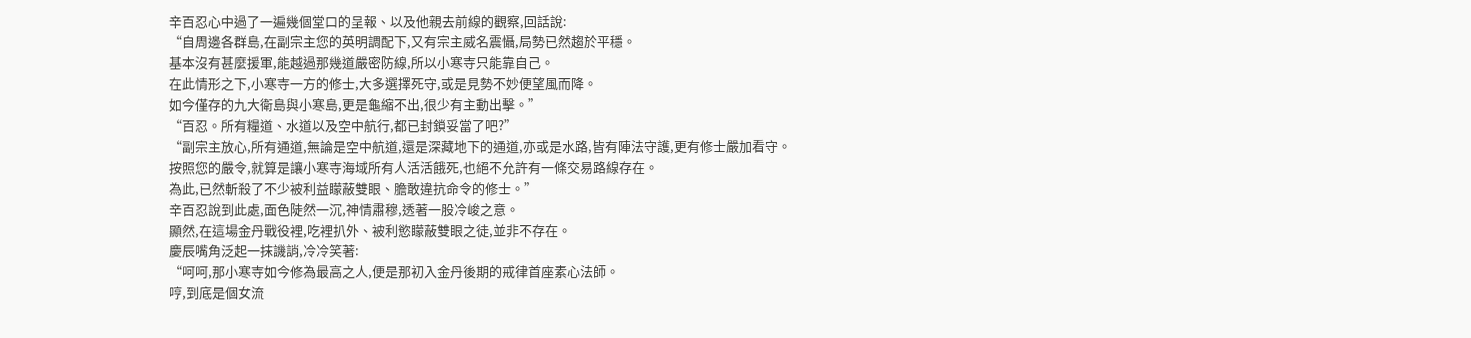辛百忍心中過了一遍幾個堂口的呈報、以及他親去前線的觀察,回話說:
“自周邊各群島,在副宗主您的英明調配下,又有宗主威名震懾,局勢已然趨於平穩。
基本沒有甚麼援軍,能越過那幾道嚴密防線,所以小寒寺只能靠自己。
在此情形之下,小寒寺一方的修士,大多選擇死守,或是見勢不妙便望風而降。
如今僅存的九大衛島與小寒島,更是龜縮不出,很少有主動出擊。”
“百忍。所有糧道、水道以及空中航行,都已封鎖妥當了吧?”
“副宗主放心,所有通道,無論是空中航道,還是深藏地下的通道,亦或是水路,皆有陣法守護,更有修士嚴加看守。
按照您的嚴令,就算是讓小寒寺海域所有人活活餓死,也絕不允許有一條交易路線存在。
為此,已然斬殺了不少被利益矇蔽雙眼、膽敢違抗命令的修士。”
辛百忍說到此處,面色陡然一沉,神情肅穆,透著一股冷峻之意。
顯然,在這場金丹戰役裡,吃裡扒外、被利慾矇蔽雙眼之徒,並非不存在。
慶辰嘴角泛起一抹譏誚,冷冷笑著:
“呵呵,那小寒寺如今修為最高之人,便是那初入金丹後期的戒律首座素心法師。
哼,到底是個女流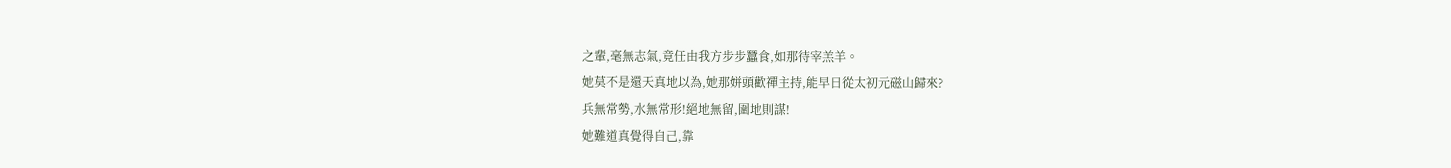之輩,毫無志氣,竟任由我方步步蠶食,如那待宰羔羊。
她莫不是還天真地以為,她那姘頭歡禪主持,能早日從太初元磁山歸來?
兵無常勢,水無常形!絕地無留,圍地則謀!
她難道真覺得自己,靠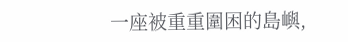一座被重重圍困的島嶼,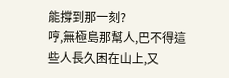能撐到那一刻?
哼,無極島那幫人,巴不得這些人長久困在山上,又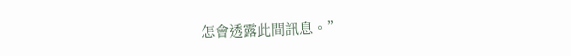怎會透露此間訊息。”